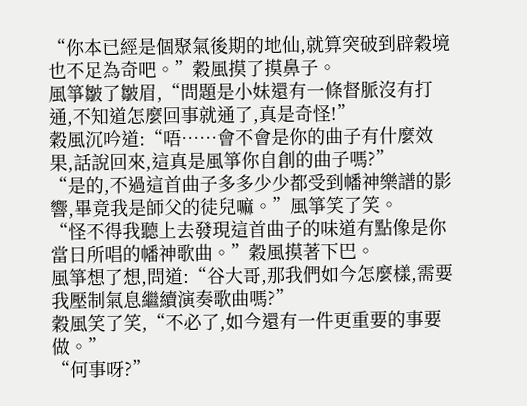“你本已經是個聚氣後期的地仙,就算突破到辟穀境也不足為奇吧。”穀風摸了摸鼻子。
風箏皺了皺眉,“問題是小妹還有一條督脈沒有打通,不知道怎麼回事就通了,真是奇怪!”
穀風沉吟道:“唔……會不會是你的曲子有什麼效果,話說回來,這真是風箏你自創的曲子嗎?”
“是的,不過這首曲子多多少少都受到幡神樂譜的影響,畢竟我是師父的徒兒嘛。”風箏笑了笑。
“怪不得我聽上去發現這首曲子的味道有點像是你當日所唱的幡神歌曲。”穀風摸著下巴。
風箏想了想,問道:“谷大哥,那我們如今怎麼樣,需要我壓制氣息繼續演奏歌曲嗎?”
穀風笑了笑,“不必了,如今還有一件更重要的事要做。”
“何事呀?”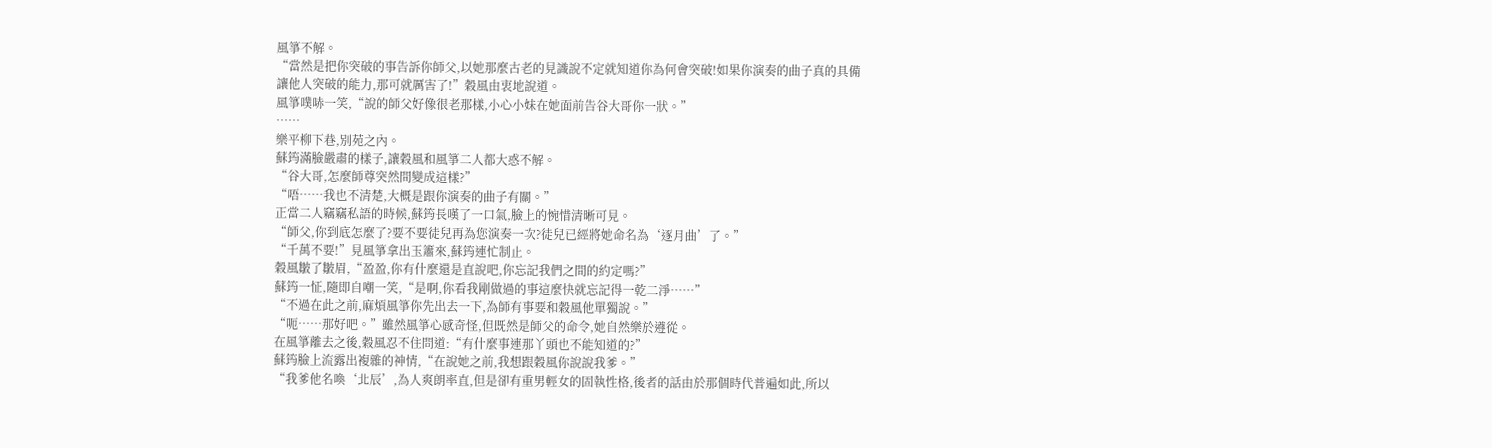風箏不解。
“當然是把你突破的事告訴你師父,以她那麼古老的見識說不定就知道你為何會突破!如果你演奏的曲子真的具備讓他人突破的能力,那可就厲害了!”穀風由衷地說道。
風箏噗哧一笑,“說的師父好像很老那樣,小心小妹在她面前告谷大哥你一狀。”
……
樂平柳下巷,別苑之內。
蘇筠滿臉嚴肅的樣子,讓穀風和風箏二人都大惑不解。
“谷大哥,怎麼師尊突然間變成這樣?”
“唔……我也不清楚,大概是跟你演奏的曲子有關。”
正當二人竊竊私語的時候,蘇筠長嘆了一口氣,臉上的惋惜清晰可見。
“師父,你到底怎麼了?要不要徒兒再為您演奏一次?徒兒已經將她命名為‘逐月曲’了。”
“千萬不要!”見風箏拿出玉簫來,蘇筠連忙制止。
穀風皺了皺眉,“盈盈,你有什麼還是直說吧,你忘記我們之間的約定嗎?”
蘇筠一怔,隨即自嘲一笑,“是啊,你看我剛做過的事這麼快就忘記得一乾二淨……”
“不過在此之前,麻煩風箏你先出去一下,為師有事要和穀風他單獨說。”
“呃……那好吧。”雖然風箏心感奇怪,但既然是師父的命令,她自然樂於遵從。
在風箏離去之後,穀風忍不住問道:“有什麼事連那丫頭也不能知道的?”
蘇筠臉上流露出複雜的神情,“在說她之前,我想跟穀風你說說我爹。”
“我爹他名喚‘北辰’,為人爽朗率直,但是卻有重男輕女的固執性格,後者的話由於那個時代普遍如此,所以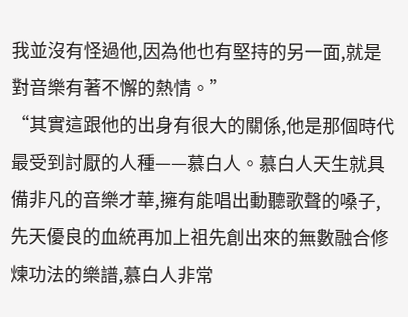我並沒有怪過他,因為他也有堅持的另一面,就是對音樂有著不懈的熱情。”
“其實這跟他的出身有很大的關係,他是那個時代最受到討厭的人種——慕白人。慕白人天生就具備非凡的音樂才華,擁有能唱出動聽歌聲的嗓子,先天優良的血統再加上祖先創出來的無數融合修煉功法的樂譜,慕白人非常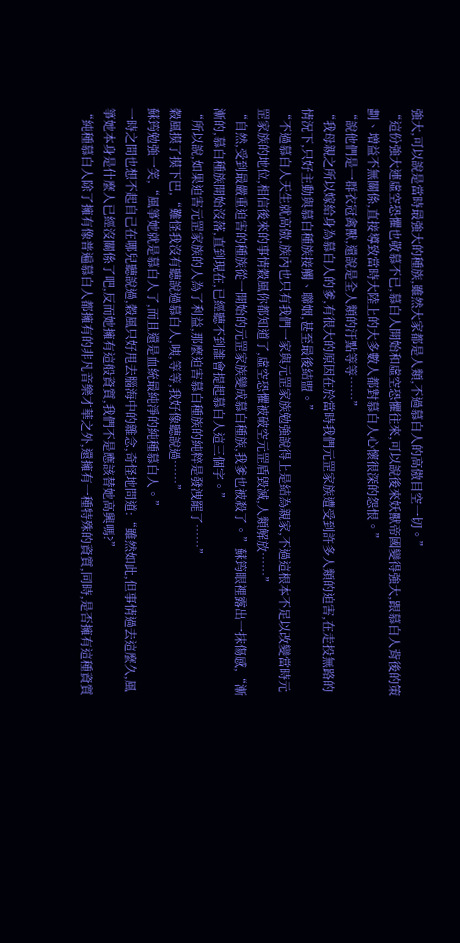強大,可以說是當時最強大的種族,雖然大家都是人類,不過慕白人的高傲目空一切。”
“這份強大連虛空恐懼也敬慕不已,慕白人開始和虛空恐懼往來,可以說後來妖獸帝國變得強大,跟慕白人背後的策劃、增益不無關係,直接導致當時大陸上的大多數人都對慕白人心懷很深的怨恨。”
“說他們是一群衣冠禽獸,還說是全人類的汙點等等……”
“我母親之所以嫁給身為慕白人的爹,有很大的原因在於當時我們元罡家族遭受到許多人類的迫害,在走投無路的情況下,只好主動與慕白種族接觸、聯姻,甚至最後結盟。”
“不過慕白人天生就高傲,族內也只有我們一家與元罡家族勉強說得上是結為親家,不過這根本不足以改變當時元罡家族的地位,相信後來的事情穀風你都知道了,虛空恐懼被破空元罡盾毀滅,人類解放……”
“自然,受到最嚴重迫害的種族從一開始的元罡家族變成慕白種族,我爹也被殺了。”蘇筠眼裡露出一抹傷感,“漸漸的,慕白種族開始沒落,直到現在,已經聽不到誰會提起慕白人這三個字。”
“所以說,如果迫害元罡家族的人為了利益,那麼迫害慕白種族的純粹是發洩罷了……”
穀風摸了摸下巴,“難怪我沒有聽說過慕白人,咦,等等,我好像聽說過……”
蘇筠勉強一笑,“風箏她就是慕白人了,而且還是血統最純淨的純種慕白人。”
一時之間也想不起自己在哪兒聽說過,穀風只好甩去腦海中的雜念,奇怪地問道:“雖然如此,但事情過去這麼久,風箏她本身是什麼人已經沒關係了吧,反而她擁有這般資質,我們不是應該替她高興嗎?”
“純種慕白人除了擁有像普遍慕白人都擁有的非凡音樂才華之外,還擁有一種特殊的資質,同時,是否擁有這種資質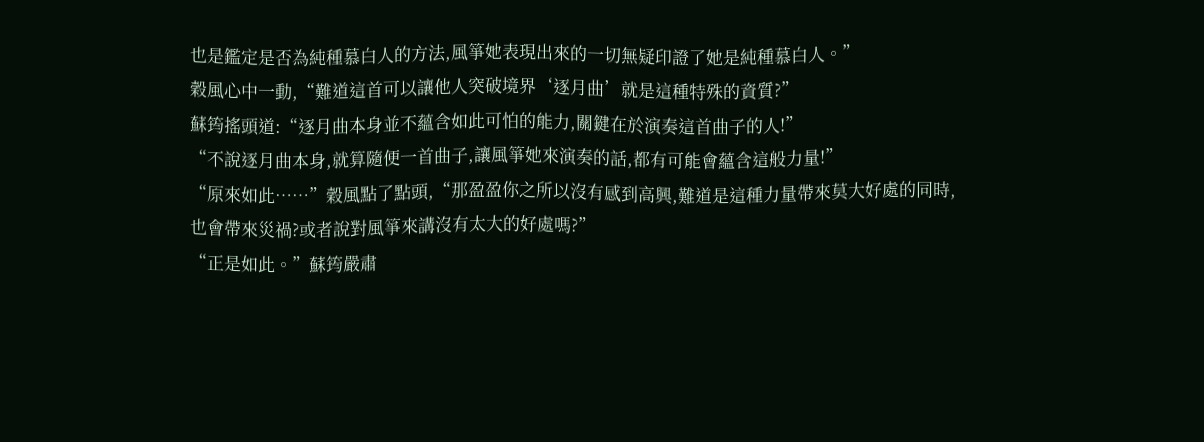也是鑑定是否為純種慕白人的方法,風箏她表現出來的一切無疑印證了她是純種慕白人。”
穀風心中一動,“難道這首可以讓他人突破境界‘逐月曲’就是這種特殊的資質?”
蘇筠搖頭道:“逐月曲本身並不蘊含如此可怕的能力,關鍵在於演奏這首曲子的人!”
“不說逐月曲本身,就算隨便一首曲子,讓風箏她來演奏的話,都有可能會蘊含這般力量!”
“原來如此……”穀風點了點頭,“那盈盈你之所以沒有感到高興,難道是這種力量帶來莫大好處的同時,也會帶來災禍?或者說對風箏來講沒有太大的好處嗎?”
“正是如此。”蘇筠嚴肅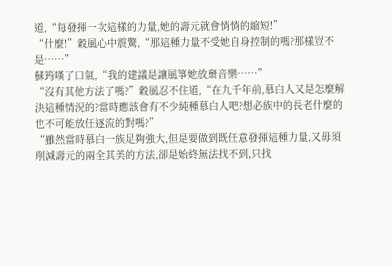道,“每發揮一次這樣的力量,她的壽元就會悄悄的縮短!”
“什麼!”穀風心中震驚,“那這種力量不受她自身控制的嗎?那樣豈不是……”
蘇筠嘆了口氣,“我的建議是讓風箏她放棄音樂……”
“沒有其他方法了嗎?”穀風忍不住道,“在九千年前,慕白人又是怎麼解決這種情況的?當時應該會有不少純種慕白人吧?想必族中的長老什麼的也不可能放任逐流的對嗎?”
“雖然當時慕白一族足夠強大,但是要做到既任意發揮這種力量,又毋須削減壽元的兩全其美的方法,卻是始終無法找不到,只找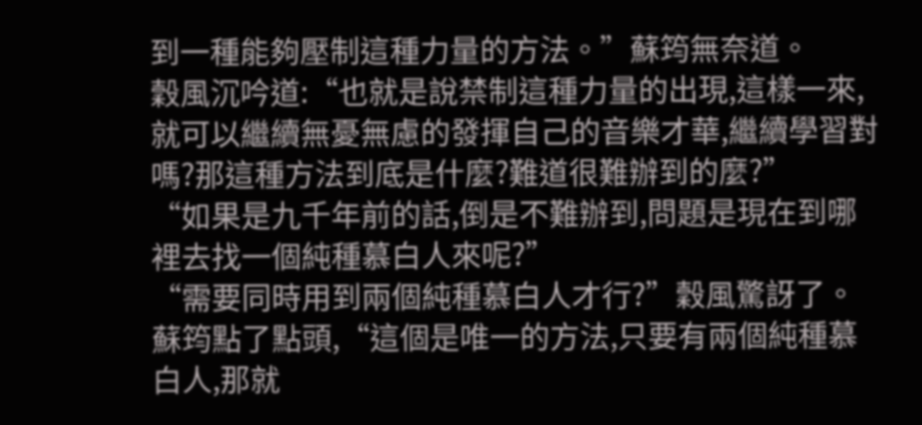到一種能夠壓制這種力量的方法。”蘇筠無奈道。
穀風沉吟道:“也就是說禁制這種力量的出現,這樣一來,就可以繼續無憂無慮的發揮自己的音樂才華,繼續學習對嗎?那這種方法到底是什麼?難道很難辦到的麼?”
“如果是九千年前的話,倒是不難辦到,問題是現在到哪裡去找一個純種慕白人來呢?”
“需要同時用到兩個純種慕白人才行?”穀風驚訝了。
蘇筠點了點頭,“這個是唯一的方法,只要有兩個純種慕白人,那就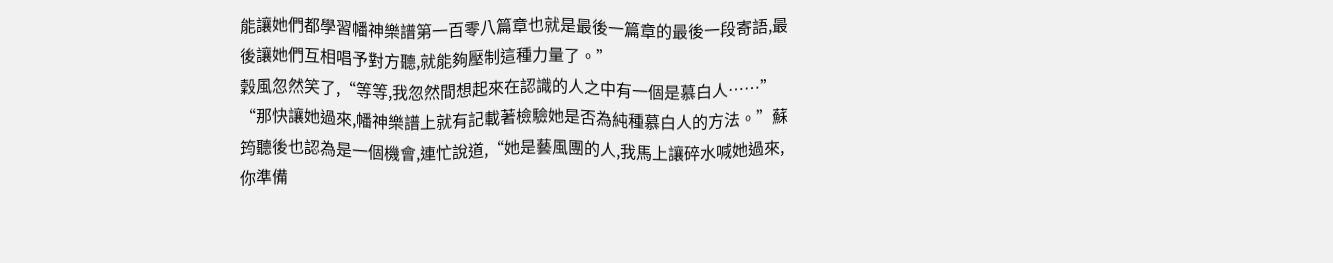能讓她們都學習幡神樂譜第一百零八篇章也就是最後一篇章的最後一段寄語,最後讓她們互相唱予對方聽,就能夠壓制這種力量了。”
穀風忽然笑了,“等等,我忽然間想起來在認識的人之中有一個是慕白人……”
“那快讓她過來,幡神樂譜上就有記載著檢驗她是否為純種慕白人的方法。”蘇筠聽後也認為是一個機會,連忙說道,“她是藝風團的人,我馬上讓碎水喊她過來,你準備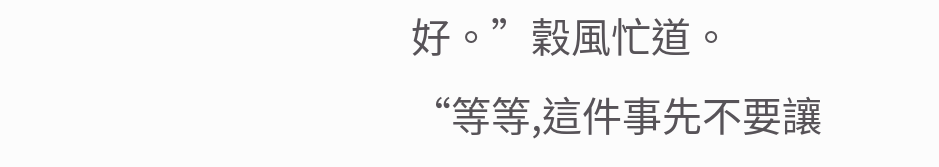好。”穀風忙道。
“等等,這件事先不要讓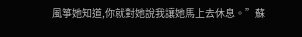風箏她知道,你就對她說我讓她馬上去休息。”蘇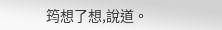筠想了想,說道。